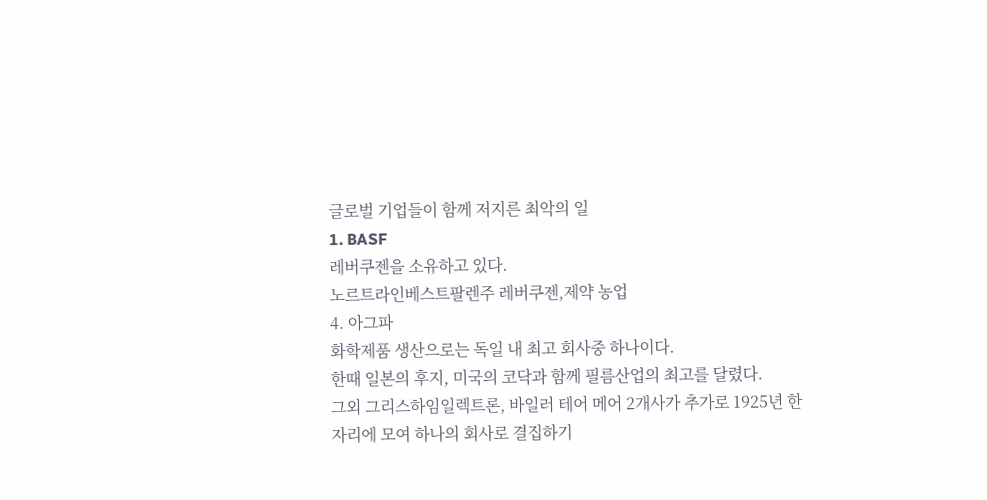글로벌 기업들이 함께 저지른 최악의 일
1. BASF
레버쿠젠을 소유하고 있다.
노르트라인베스트팔렌주 레버쿠젠,제약 농업
4. 아그파
화학제품 생산으로는 독일 내 최고 회사중 하나이다.
한때 일본의 후지, 미국의 코닥과 함께 필름산업의 최고를 달렸다.
그외 그리스하임일렉트론, 바일러 테어 메어 2개사가 추가로 1925년 한자리에 모여 하나의 회사로 결집하기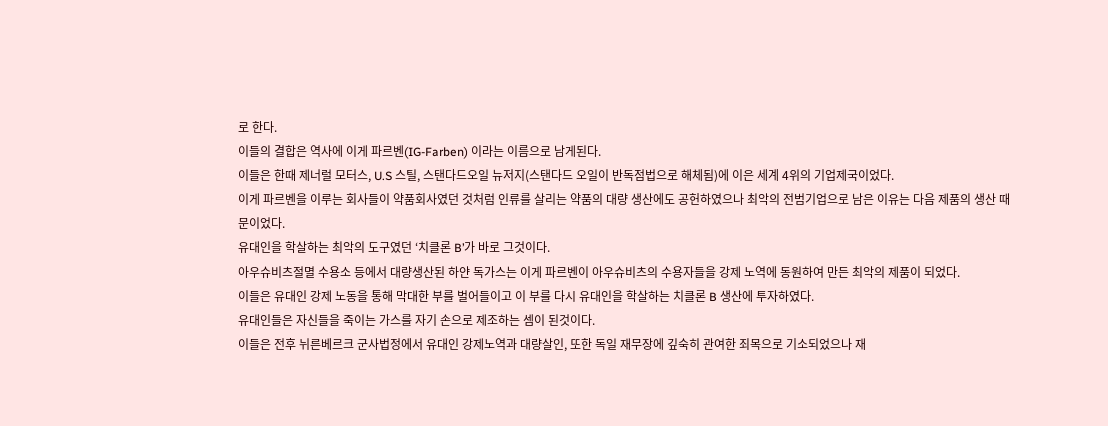로 한다.
이들의 결합은 역사에 이게 파르벤(IG-Farben) 이라는 이름으로 남게된다.
이들은 한때 제너럴 모터스, U.S 스틸, 스탠다드오일 뉴저지(스탠다드 오일이 반독점법으로 해체됨)에 이은 세계 4위의 기업제국이었다.
이게 파르벤을 이루는 회사들이 약품회사였던 것처럼 인류를 살리는 약품의 대량 생산에도 공헌하였으나 최악의 전범기업으로 남은 이유는 다음 제품의 생산 때문이었다.
유대인을 학살하는 최악의 도구였던 ‘치클론 B’가 바로 그것이다.
아우슈비츠절멸 수용소 등에서 대량생산된 하얀 독가스는 이게 파르벤이 아우슈비츠의 수용자들을 강제 노역에 동원하여 만든 최악의 제품이 되었다.
이들은 유대인 강제 노동을 통해 막대한 부를 벌어들이고 이 부를 다시 유대인을 학살하는 치클론 B 생산에 투자하였다.
유대인들은 자신들을 죽이는 가스를 자기 손으로 제조하는 셈이 된것이다.
이들은 전후 뉘른베르크 군사법정에서 유대인 강제노역과 대량살인, 또한 독일 재무장에 깊숙히 관여한 죄목으로 기소되었으나 재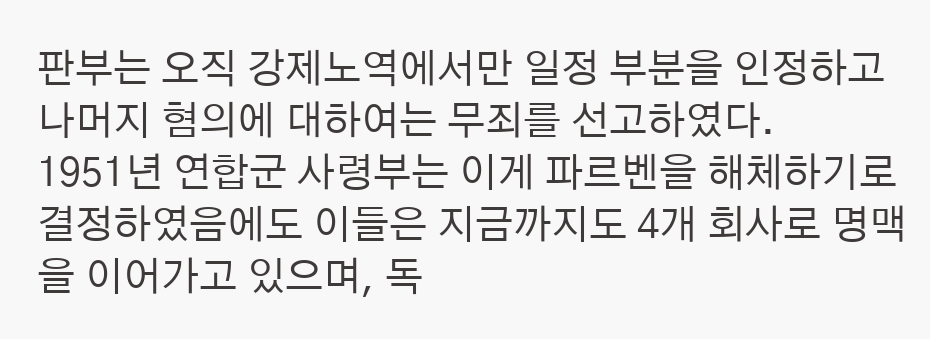판부는 오직 강제노역에서만 일정 부분을 인정하고 나머지 혐의에 대하여는 무죄를 선고하였다.
1951년 연합군 사령부는 이게 파르벤을 해체하기로 결정하였음에도 이들은 지금까지도 4개 회사로 명맥을 이어가고 있으며, 독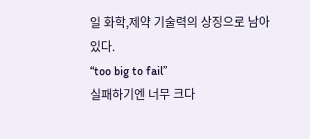일 화학,제약 기술력의 상징으로 남아있다.
“too big to fail”
실패하기엔 너무 크다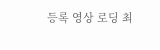등록 영상 로딩 최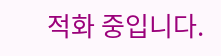적화 중입니다.